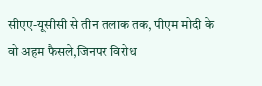सीएए-यूसीसी से तीन तलाक तक, पीएम मोदी के वो अहम फैसले,जिनपर विरोध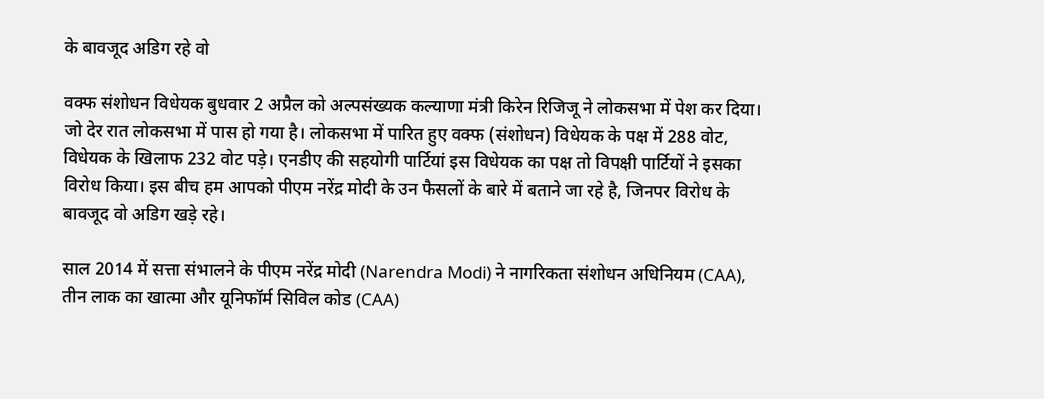के बावजूद अडिग रहे वो

वक्फ संशोधन विधेयक बुधवार 2 अप्रैल को अल्पसंख्यक कल्याणा मंत्री किरेन रिजिजू ने लोकसभा में पेश कर दिया। जो देर रात लोकसभा में पास हो गया है। लोकसभा में पारित हुए वक्फ (संशोधन) विधेयक के पक्ष में 288 वोट, विधेयक के खिलाफ 232 वोट पड़े। एनडीए की सहयोगी पार्टियां इस विधेयक का पक्ष तो विपक्षी पार्टियों ने इसका विरोध किया। इस बीच हम आपको पीएम नरेंद्र मोदी के उन फैसलों के बारे में बताने जा रहे है, जिनपर विरोध के बावजूद वो अडिग खड़े रहे।

साल 2014 में सत्ता संभालने के पीएम नरेंद्र मोदी (Narendra Modi) ने नागरिकता संशोधन अधिनियम (CAA), तीन लाक का खात्मा और यूनिफॉर्म सिविल कोड (CAA)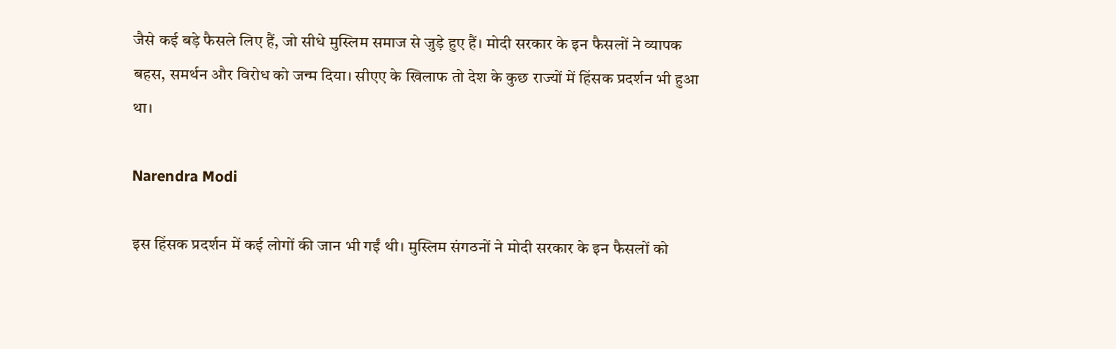जैसे कई बड़े फैसले लिए हैं, जो सीधे मुस्लिम समाज से जुड़े हुए हैं। मोदी सरकार के इन फैसलों ने व्यापक बहस, समर्थन और विरोध को जन्म दिया। सीएए के खिलाफ तो देश के कुछ राज्यों में हिंसक प्रदर्शन भी हुआ था।

Narendra Modi

इस हिंसक प्रदर्शन में कई लोगों की जान भी गईं थी। मुस्लिम संगठनों ने मोदी सरकार के इन फैसलों को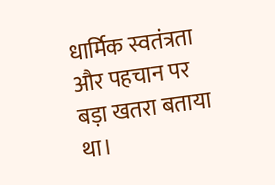धार्मिक स्वतंत्रता और पहचान पर बड़ा खतरा बताया था।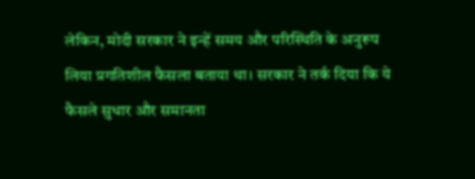लेकिन, मोदी सरकार ने इन्हें समय और परिस्थिति के अनुरूप लिया प्रगतिशील फैसला बताया था। सरकार ने तर्क दिया कि ये फैसले सुधार और समानता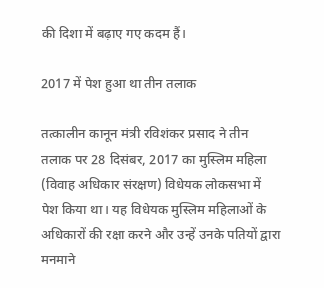की दिशा में बढ़ाए गए कदम हैं।

2017 में पेश हुआ था तीन तलाक

तत्कालीन कानून मंत्री रविशंकर प्रसाद ने तीन तलाक पर 28 दिसंबर, 2017 का मुस्लिम महिला (विवाह अधिकार संरक्षण) विधेयक लोकसभा में पेश किया था। यह विधेयक मुस्लिम महिलाओं के अधिकारों की रक्षा करने और उन्हें उनके पतियों द्वारा मनमाने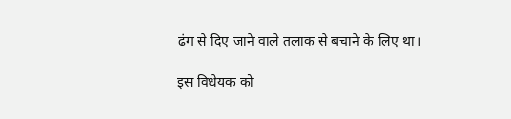ढंग से दिए जाने वाले तलाक से बचाने के लिए था।

इस विधेयक को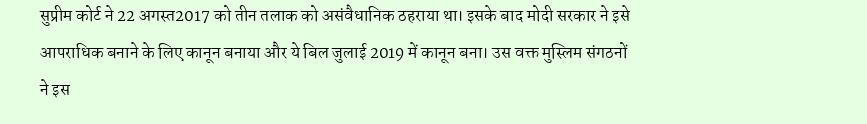सुप्रीम कोर्ट ने 22 अगस्त2017 को तीन तलाक को असंवैधानिक ठहराया था। इसके बाद मोदी सरकार ने इसे आपराधिक बनाने के लिए कानून बनाया और ये बिल जुलाई 2019 में कानून बना। उस वक्त मुस्लिम संगठनों ने इस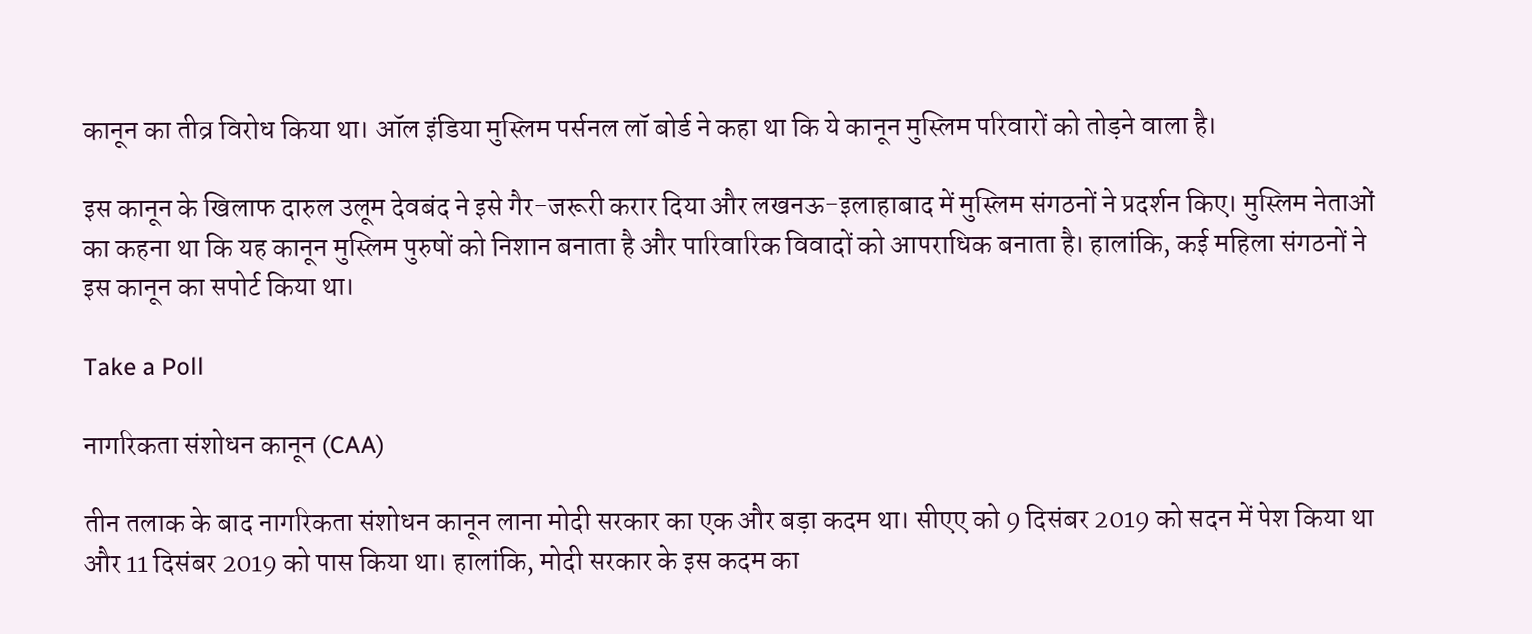कानून का तीव्र विरोध किया था। ऑल इंडिया मुस्लिम पर्सनल लॉ बोर्ड ने कहा था कि ये कानून मुस्लिम परिवारों को तोड़ने वाला है।

इस कानून के खिलाफ दारुल उलूम देवबंद ने इसे गैर-जरूरी करार दिया और लखनऊ-इलाहाबाद में मुस्लिम संगठनों ने प्रदर्शन किए। मुस्लिम नेताओं का कहना था कि यह कानून मुस्लिम पुरुषों को निशान बनाता है और पारिवारिक विवादों को आपराधिक बनाता है। हालांकि, कई महिला संगठनों ने इस कानून का सपोर्ट किया था।

Take a Poll

नागरिकता संशोधन कानून (CAA)

तीन तलाक के बाद नागरिकता संशोधन कानून लाना मोदी सरकार का एक और बड़ा कदम था। सीएए को 9 दिसंबर 2019 को सदन में पेश किया था और 11 दिसंबर 2019 को पास किया था। हालांकि, मोदी सरकार के इस कदम का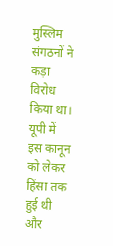मुस्लिम संगठनों ने कड़ा विरोध किया था। यूपी में इस कानून को लेकर हिंसा तक हुई थी और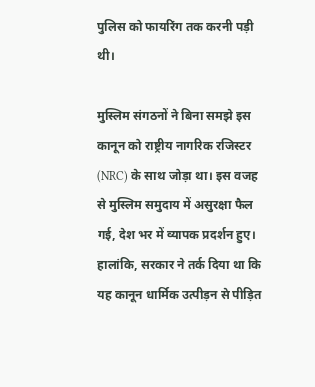पुलिस को फायरिंग तक करनी पड़ी थी।

मुस्लिम संगठनों ने बिना समझे इस कानून को राष्ट्रीय नागरिक रजिस्टर (NRC) के साथ जोड़ा था। इस वजह से मुस्लिम समुदाय में असुरक्षा फैल गई, देश भर में व्यापक प्रदर्शन हुए। हालांकि, सरकार ने तर्क दिया था कि यह कानून धार्मिक उत्पीड़न से पीड़ित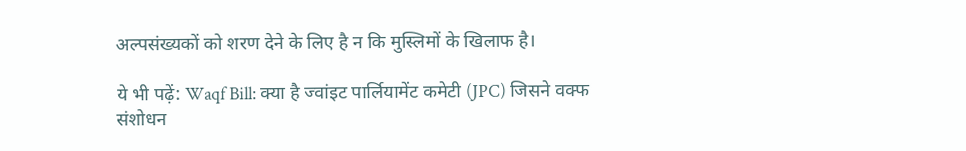अल्पसंख्यकों को शरण देने के लिए है न कि मुस्लिमों के खिलाफ है।

ये भी पढ़ें: Waqf Bill: क्या है ज्वांइट पार्लियामेंट कमेटी (JPC) जिसने वक्फ संशोधन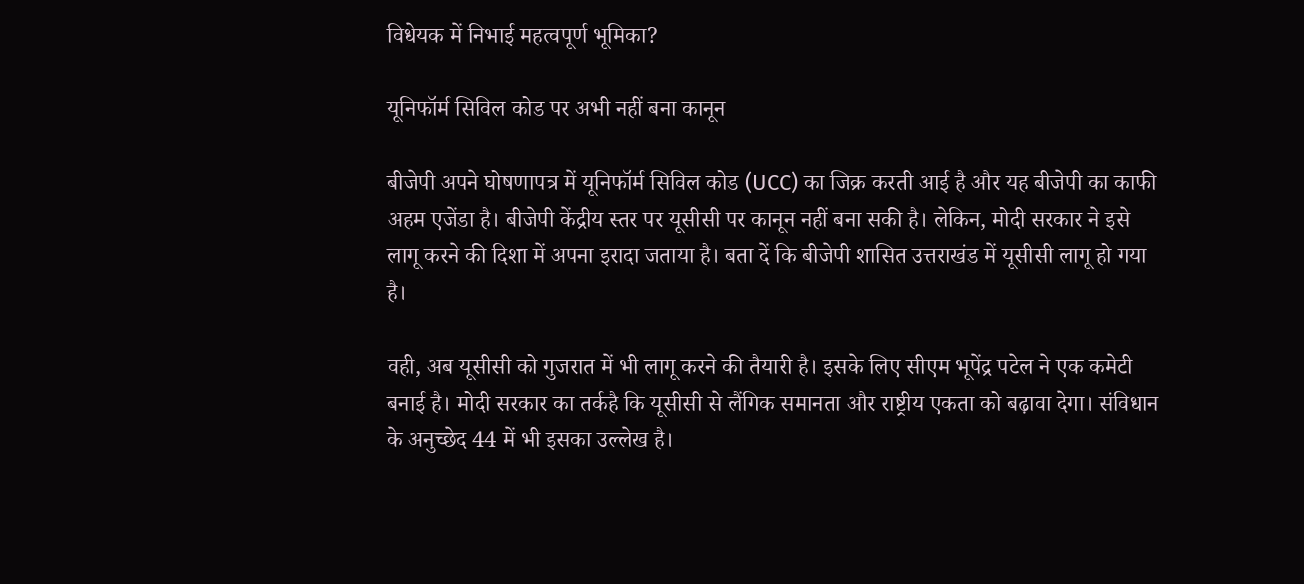विधेयक में निभाई महत्वपूर्ण भूमिका?

यूनिफॉर्म सिविल कोड पर अभी नहीं बना कानून

बीजेपी अपने घोषणापत्र में यूनिफॉर्म सिविल कोड (UCC) का जिक्र करती आई है और यह बीजेपी का काफी अहम एजेंडा है। बीजेपी केंद्रीय स्तर पर यूसीसी पर कानून नहीं बना सकी है। लेकिन, मोदी सरकार ने इसे लागू करने की दिशा में अपना इरादा जताया है। बता दें कि बीजेपी शासित उत्तराखंड में यूसीसी लागू हो गया है।

वही, अब यूसीसी को गुजरात में भी लागू करने की तैयारी है। इसके लिए सीएम भूपेंद्र पटेल ने एक कमेटी बनाई है। मोदी सरकार का तर्कहै कि यूसीसी से लैंगिक समानता और राष्ट्रीय एकता को बढ़ावा देगा। संविधान के अनुच्छेद 44 में भी इसका उल्लेख है।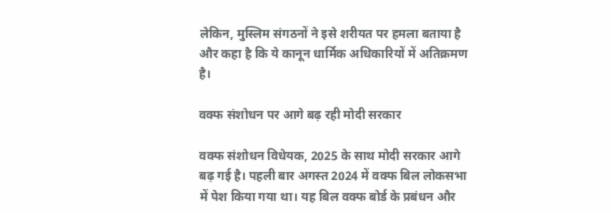लेकिन, मुस्लिम संगठनों ने इसे शरीयत पर हमला बताया है और कहा है कि ये कानून धार्मिक अधिकारियों में अतिक्रमण है।

वक्फ संशोधन पर आगे बढ़ रही मोदी सरकार

वक्फ संशोधन विधेयक, 2025 के साथ मोदी सरकार आगे बढ़ गई है। पहली बार अगस्त 2024 में वक्फ बिल लोकसभा में पेश किया गया था। यह बिल वक्फ बोर्ड के प्रबंधन और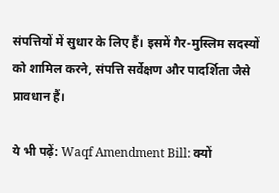संपत्तियों में सुधार के लिए हैं। इसमें गैर-मुस्लिम सदस्यों को शामिल करने, संपत्ति सर्वेक्षण और पादर्शिता जैसे प्रावधान हैं।

ये भी पढ़ें: Waqf Amendment Bill: क्यों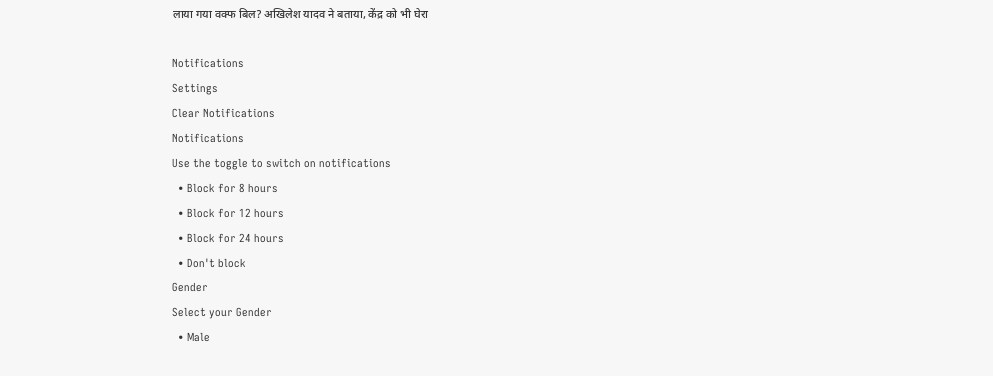लाया गया वक्फ बिल? अखिलेश यादव ने बताया, केंद्र को भी घेरा

Notifications
Settings
Clear Notifications
Notifications
Use the toggle to switch on notifications
  • Block for 8 hours
  • Block for 12 hours
  • Block for 24 hours
  • Don't block
Gender
Select your Gender
  • Male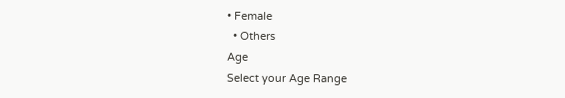• Female
  • Others
Age
Select your Age Range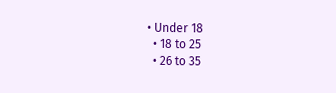• Under 18
  • 18 to 25
  • 26 to 35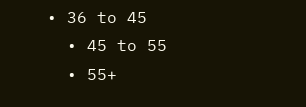• 36 to 45
  • 45 to 55
  • 55+